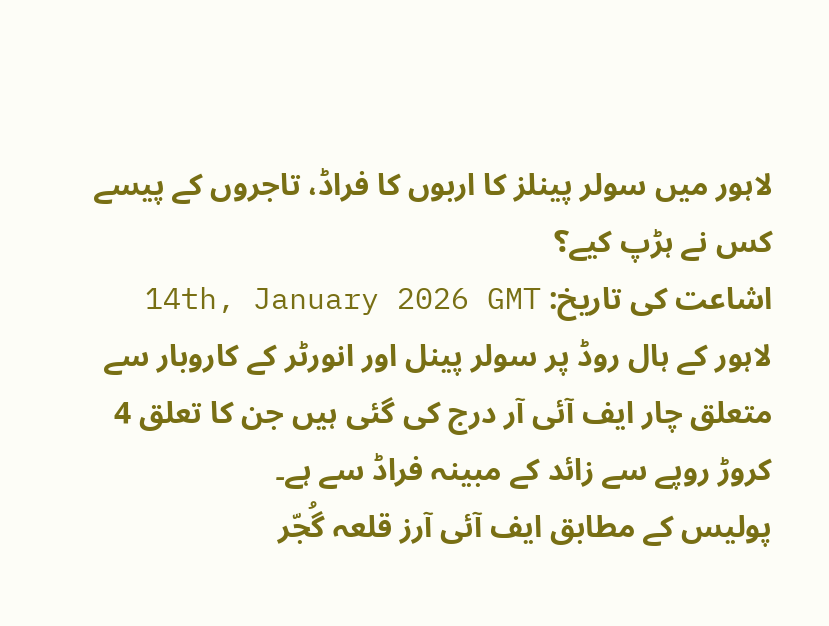لاہور میں سولر پینلز کا اربوں کا فراڈ، تاجروں کے پیسے کس نے ہڑپ کیے؟
اشاعت کی تاریخ: 14th, January 2026 GMT
لاہور کے ہال روڈ پر سولر پینل اور انورٹر کے کاروبار سے متعلق چار ایف آئی آر درج کی گئی ہیں جن کا تعلق 4 کروڑ روپے سے زائد کے مبینہ فراڈ سے ہے۔
پولیس کے مطابق ایف آئی آرز قلعہ گُجّر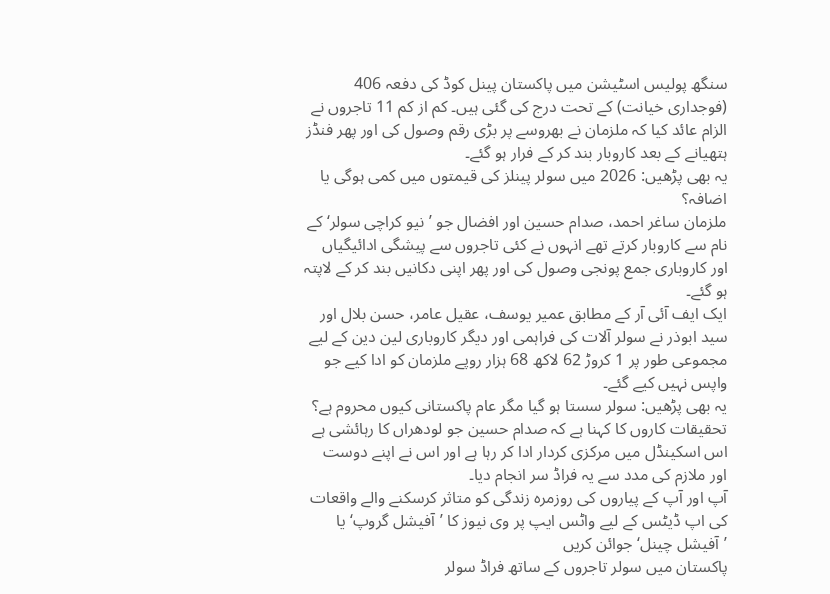سنگھ پولیس اسٹیشن میں پاکستان پینل کوڈ کی دفعہ 406 (فوجداری خیانت) کے تحت درج کی گئی ہیں۔ کم از کم 11 تاجروں نے الزام عائد کیا کہ ملزمان نے بھروسے پر بڑی رقم وصول کی اور پھر فنڈز ہتھیانے کے بعد کاروبار بند کر کے فرار ہو گئے۔
یہ بھی پڑھیں: 2026 میں سولر پینلز کی قیمتوں میں کمی ہوگی یا اضافہ؟
ملزمان ساغر احمد، صدام حسین اور افضال جو ’نیو کراچی سولر‘ کے نام سے کاروبار کرتے تھے انہوں نے کئی تاجروں سے پیشگی ادائیگیاں اور کاروباری جمع پونجی وصول کی اور پھر اپنی دکانیں بند کر کے لاپتہ ہو گئے۔
ایک ایف آئی آر کے مطابق عمیر یوسف، عقیل عامر، حسن بلال اور سید ابوذر نے سولر آلات کی فراہمی اور دیگر کاروباری لین دین کے لیے مجموعی طور پر 1 کروڑ 62 لاکھ 68 ہزار روپے ملزمان کو ادا کیے جو واپس نہیں کیے گئے۔
یہ بھی پڑھیں: سولر سستا ہو گیا مگر عام پاکستانی کیوں محروم ہے؟
تحقیقات کاروں کا کہنا ہے کہ صدام حسین جو لودھراں کا رہائشی ہے اس اسکینڈل میں مرکزی کردار ادا کر رہا ہے اور اس نے اپنے دوست اور ملازم کی مدد سے یہ فراڈ سر انجام دیا۔
آپ اور آپ کے پیاروں کی روزمرہ زندگی کو متاثر کرسکنے والے واقعات کی اپ ڈیٹس کے لیے واٹس ایپ پر وی نیوز کا ’آفیشل گروپ‘ یا ’آفیشل چینل‘ جوائن کریں
پاکستان میں سولر تاجروں کے ساتھ فراڈ سولر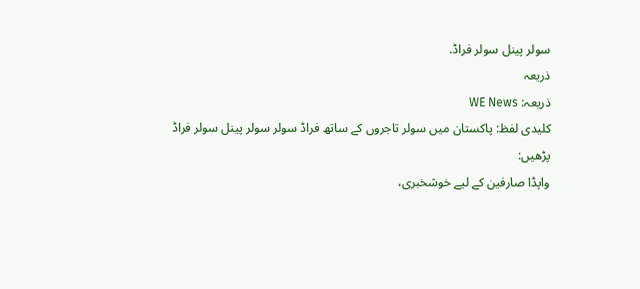سولر پینل سولر فراڈ.
ذریعہ
ذریعہ: WE News
کلیدی لفظ: پاکستان میں سولر تاجروں کے ساتھ فراڈ سولر سولر پینل سولر فراڈ
پڑھیں:
واپڈا صارفین کے لیے خوشخبری،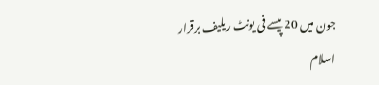جون میں 20 پیسے فی یونٹ ریلیف برقرار
اسلام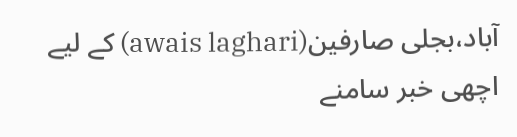آباد،بجلی صارفین(awais laghari) کے لیے اچھی خبر سامنے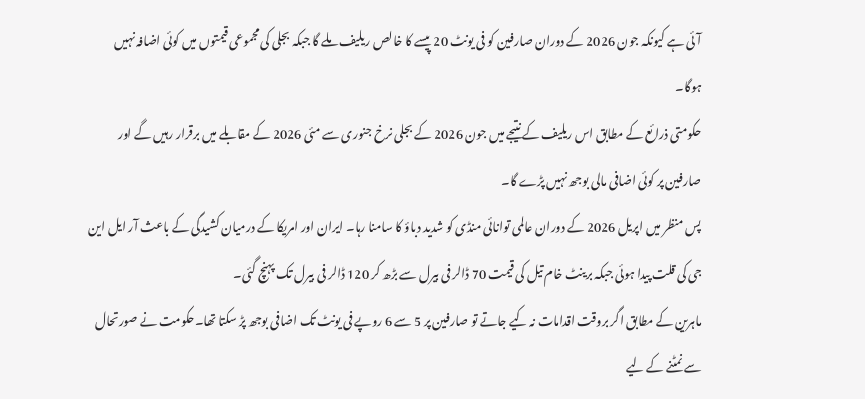آئی ہے کیونکہ جون 2026 کے دوران صارفین کو فی یونٹ 20 پیسے کا خالص ریلیف ملے گا جبکہ بجلی کی مجموعی قیمتوں میں کوئی اضافہ نہیں ہوگا۔
حکومتی ذرائع کے مطابق اس ریلیف کے نتیجے میں جون 2026 کے بجلی نرخ جنوری سے مئی 2026 کے مقابلے میں برقرار رہیں گے اور صارفین پر کوئی اضافی مالی بوجھ نہیں پڑے گا۔
پس منظر میں اپریل 2026 کے دوران عالمی توانائی منڈی کو شدید دباؤ کا سامنا رہا۔ ایران اور امریکا کے درمیان کشیدگی کے باعث آر ایل این جی کی قلت پیدا ہوئی جبکہ برینٹ خام تیل کی قیمت 70 ڈالر فی بیرل سے بڑھ کر 120 ڈالر فی بیرل تک پہنچ گئی۔
ماہرین کے مطابق اگر بروقت اقدامات نہ کیے جاتے تو صارفین پر 5 سے 6 روپے فی یونٹ تک اضافی بوجھ پڑ سکتا تھا۔حکومت نے صورتحال سے نمٹنے کے لیے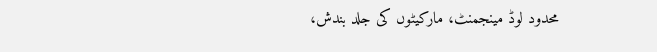محدود لوڈ مینجمنٹ، مارکیٹوں کی جلد بندش،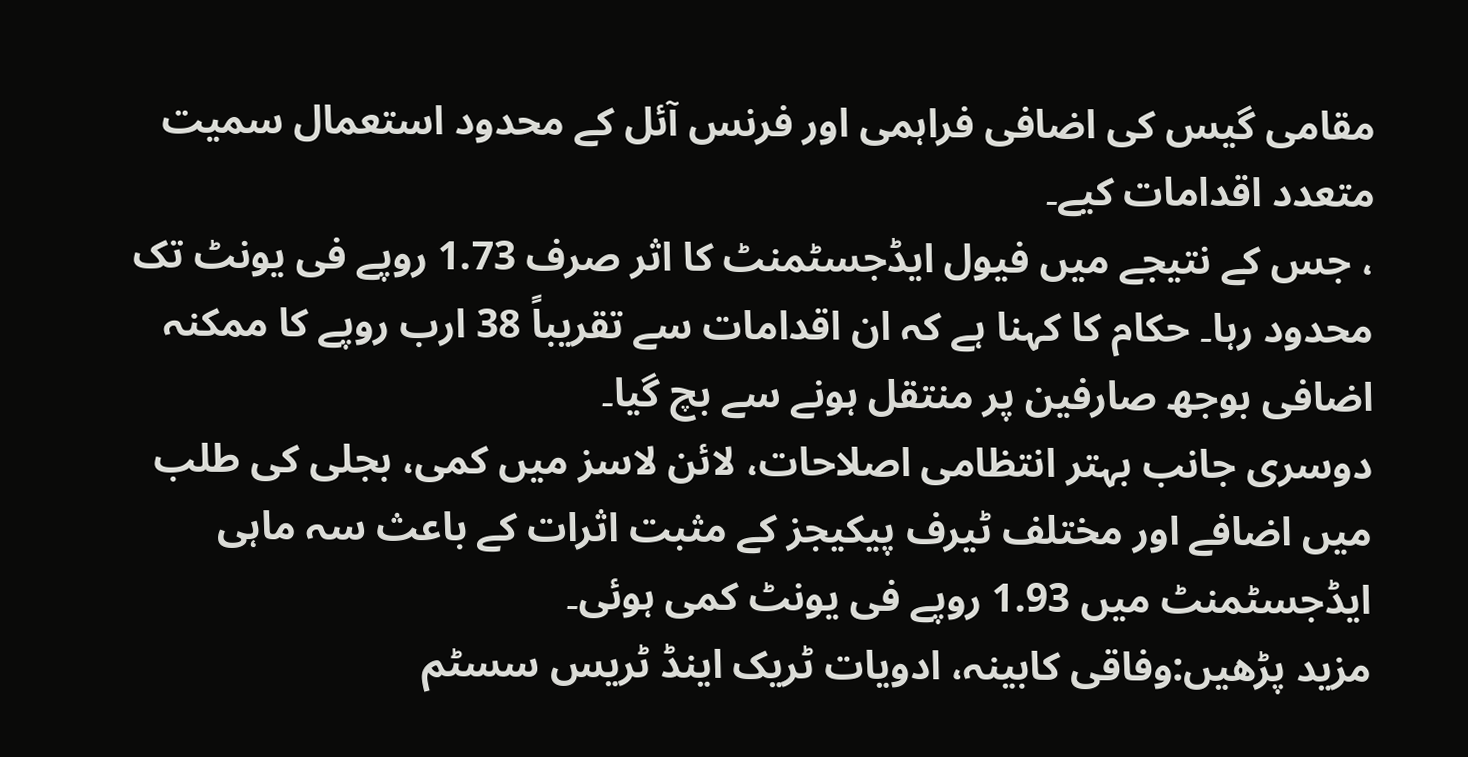مقامی گیس کی اضافی فراہمی اور فرنس آئل کے محدود استعمال سمیت متعدد اقدامات کیے۔
، جس کے نتیجے میں فیول ایڈجسٹمنٹ کا اثر صرف 1.73 روپے فی یونٹ تک محدود رہا۔ حکام کا کہنا ہے کہ ان اقدامات سے تقریباً 38 ارب روپے کا ممکنہ اضافی بوجھ صارفین پر منتقل ہونے سے بچ گیا۔
دوسری جانب بہتر انتظامی اصلاحات، لائن لاسز میں کمی، بجلی کی طلب میں اضافے اور مختلف ٹیرف پیکیجز کے مثبت اثرات کے باعث سہ ماہی ایڈجسٹمنٹ میں 1.93 روپے فی یونٹ کمی ہوئی۔
مزید پڑھیں:وفاقی کابینہ، ادویات ٹریک اینڈ ٹریس سسٹم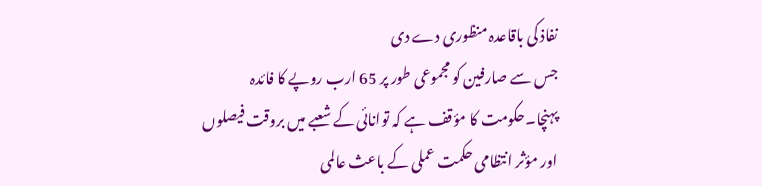نفاذ کی باقاعدہ منظوری دے دی
جس سے صارفین کو مجموعی طور پر 65 ارب روپے کا فائدہ پہنچا۔حکومت کا مؤقف ہے کہ توانائی کے شعبے میں بروقت فیصلوں اور مؤثر انتظامی حکمت عملی کے باعث عالمی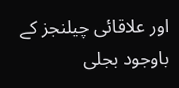اور علاقائی چیلنجز کے باوجود بجلی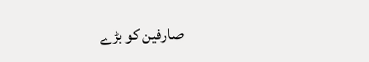صارفین کو بڑے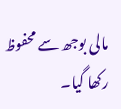مالی بوجھ سے محفوظ رکھا گیا۔